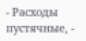- Расходы пустячные, -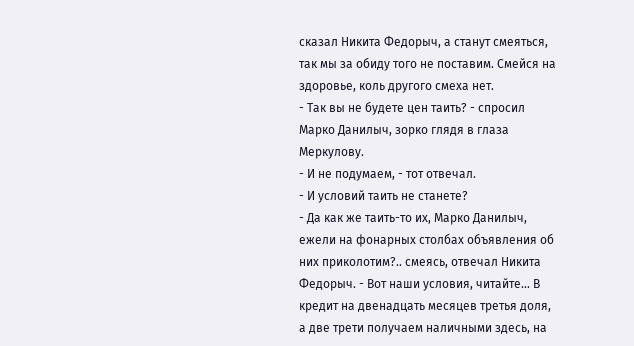сказал Никита Федорыч, а станут смеяться, так мы за обиду того не поставим. Смейся на здоровье, коль другого смеха нет.
- Так вы не будете цен таить? - спросил Марко Данилыч, зорко глядя в глаза Меркулову.
- И не подумаем, - тот отвечал.
- И условий таить не станете?
- Да как же таить-то их, Марко Данилыч, ежели на фонарных столбах объявления об них приколотим?.. смеясь, отвечал Никита Федорыч. - Вот наши условия, читайте... В кредит на двенадцать месяцев третья доля, а две трети получаем наличными здесь, на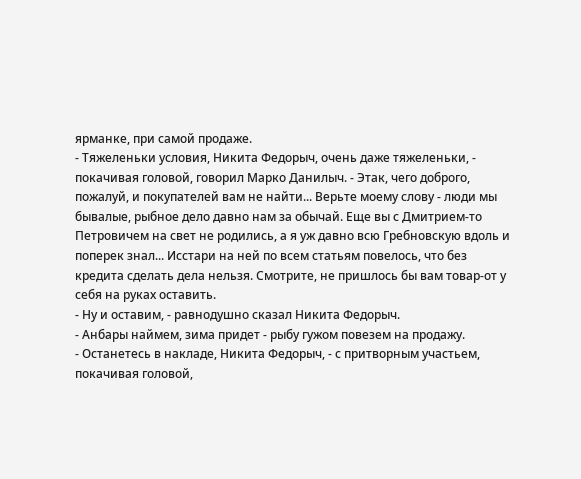ярманке, при самой продаже.
- Тяжеленьки условия, Никита Федорыч, очень даже тяжеленьки, - покачивая головой, говорил Марко Данилыч. - Этак, чего доброго, пожалуй, и покупателей вам не найти... Верьте моему слову - люди мы бывалые, рыбное дело давно нам за обычай. Еще вы с Дмитрием-то Петровичем на свет не родились, а я уж давно всю Гребновскую вдоль и поперек знал... Исстари на ней по всем статьям повелось, что без кредита сделать дела нельзя. Смотрите, не пришлось бы вам товар-от у себя на руках оставить.
- Ну и оставим, - равнодушно сказал Никита Федорыч.
- Анбары наймем, зима придет - рыбу гужом повезем на продажу.
- Останетесь в накладе, Никита Федорыч, - с притворным участьем, покачивая головой,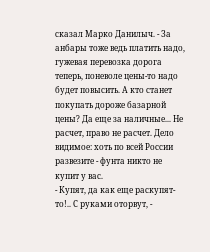сказал Марко Данилыч. - За анбары тоже ведь платить надо, гужевая перевозка дорога теперь, поневоле цены-то надо будет повысить. А кто станет покупать дороже базарной цены? Да еще за наличные... Не расчет, право не расчет. Дело видимое: хоть по всей России развезите - фунта никто не купит у вас.
- Купят, да как еще раскупят-то!.. С руками оторвут, -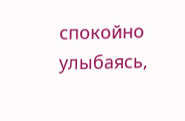спокойно улыбаясь,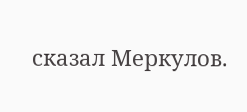сказал Меркулов.